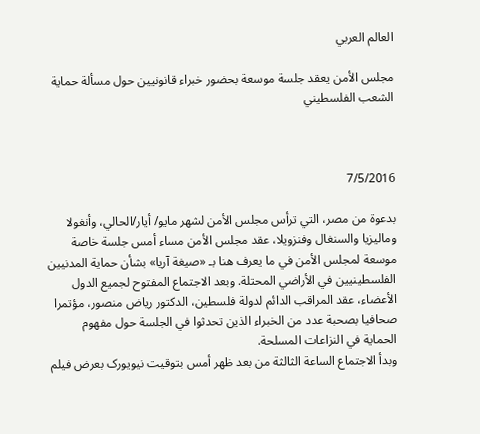العالم العربي

مجلس الأمن يعقد جلسة موسعة بحضور خبراء قانونيين حول مسألة حماية الشعب الفلسطيني



7/5/2016

بدعوة من مصر، التي ترأس مجلس الأمن لشهر مايو/ أيار/الحالي، وأنغولا وماليزيا والسنغال وفنزويلا، عقد مجلس الأمن مساء أمس جلسة خاصة موسعة لمجلس الأمن في ما يعرف هنا بـ «صيغة آريا» بشأن حماية المدنيين الفلسطينيين في الأراضي المحتلة. وبعد الاجتماع المفتوح لجميع الدول الأعضاء، عقد المراقب الدائم لدولة فلسطين، الدکتور رياض منصور، مؤتمرا صحافيا بصحبة عدد من الخبراء الذين تحدثوا في الجلسة حول مفهوم الحماية في النزاعات المسلحة.
وبدأ الاجتماع الساعة الثالثة من بعد ظهر أمس بتوقيت نيويورک بعرض فيلم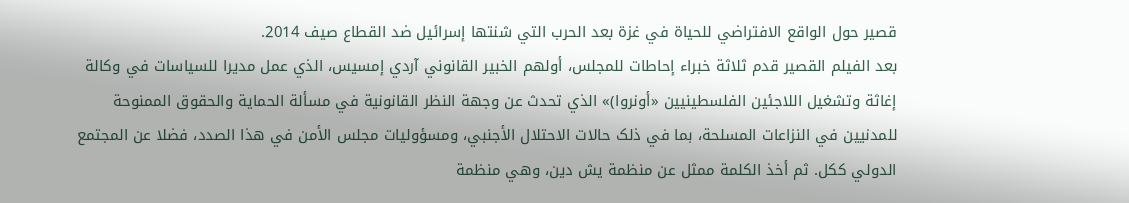قصير حول الواقع الافتراضي للحياة في غزة بعد الحرب التي شنتها إسرائيل ضد القطاع صيف 2014.
بعد الفيلم القصير قدم ثلاثة خبراء إحاطات للمجلس، أولهم الخبير القانوني آردي إمسيس، الذي عمل مديرا للسياسات في وکالة إغاثة وتشغيل اللاجئين الفلسطينيين «أونروا)» الذي تحدث عن وجهة النظر القانونية في مسألة الحماية والحقوق الممنوحة للمدنيين في النزاعات المسلحة، بما في ذلک حالات الاحتلال الأجنبي، ومسؤوليات مجلس الأمن في هذا الصدد، فضلا عن المجتمع الدولي ککل. ثم أخذ الکلمة ممثل عن منظمة يش دين، وهي منظمة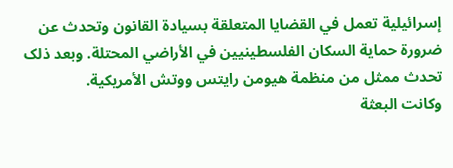إسرائيلية تعمل في القضايا المتعلقة بسيادة القانون وتحدث عن ضرورة حماية السکان الفلسطينيين في الأراضي المحتلة. وبعد ذلک تحدث ممثل من منظمة هيومن رايتس ووتش الأمريکية.
وکانت البعثة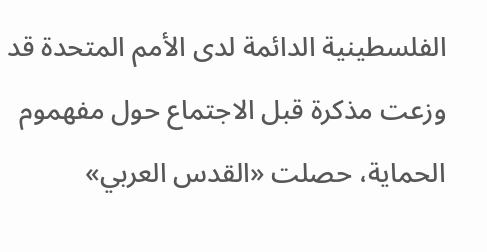الفلسطينية الدائمة لدی الأمم المتحدة قد وزعت مذکرة قبل الاجتماع حول مفهموم الحماية، حصلت «القدس العربي»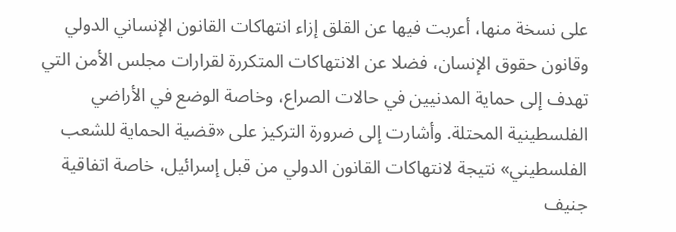علی نسخة منها، أعربت فيها عن القلق إزاء انتهاکات القانون الإنساني الدولي وقانون حقوق الإنسان، فضلا عن الانتهاکات المتکررة لقرارات مجلس الأمن التي تهدف إلی حماية المدنيين في حالات الصراع، وخاصة الوضع في الأراضي الفلسطينية المحتلة. وأشارت إلی ضرورة الترکيز علی «قضية الحماية للشعب الفلسطيني» نتيجة لانتهاکات القانون الدولي من قبل إسرائيل، خاصة اتفاقية جنيف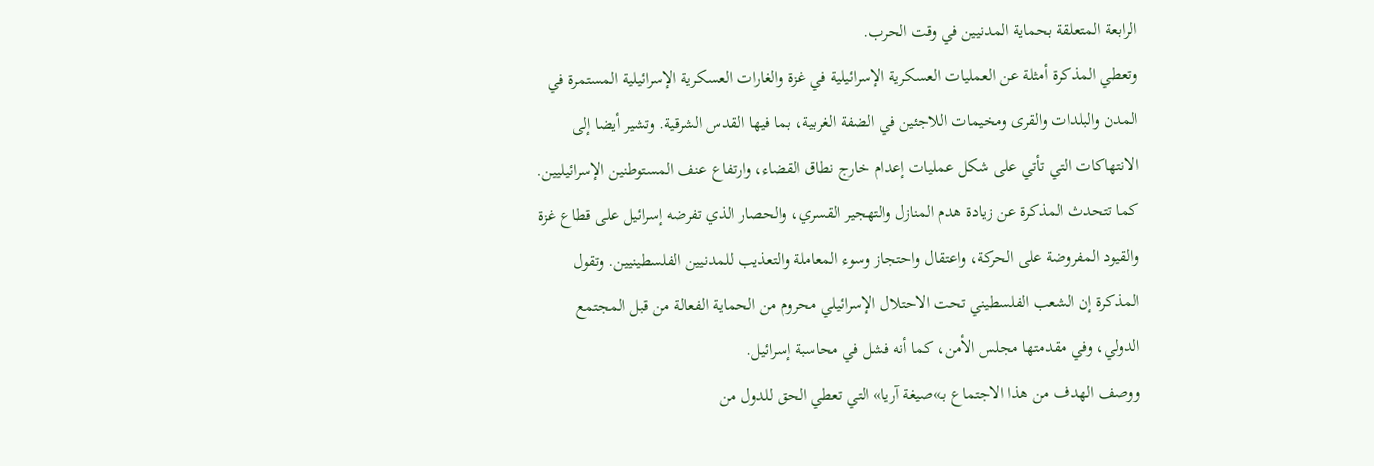الرابعة المتعلقة بحماية المدنيين في وقت الحرب.
وتعطي المذکرة أمثلة عن العمليات العسکرية الإسرائيلية في غزة والغارات العسکرية الإسرائيلية المستمرة في المدن والبلدات والقری ومخيمات اللاجئين في الضفة الغربية، بما فيها القدس الشرقية. وتشير أيضا إلی الانتهاکات التي تأتي علی شکل عمليات إعدام خارج نطاق القضاء، وارتفاع عنف المستوطنين الإسرائيليين. کما تتحدث المذکرة عن زيادة هدم المنازل والتهجير القسري، والحصار الذي تفرضه إسرائيل علی قطاع غزة والقيود المفروضة علی الحرکة، واعتقال واحتجاز وسوء المعاملة والتعذيب للمدنيين الفلسطينيين. وتقول المذکرة إن الشعب الفلسطيني تحت الاحتلال الإسرائيلي محروم من الحماية الفعالة من قبل المجتمع الدولي، وفي مقدمتها مجلس الأمن، کما أنه فشل في محاسبة إسرائيل.
ووصف الهدف من هذا الاجتماع بـ»صيغة آريا» التي تعطي الحق للدول من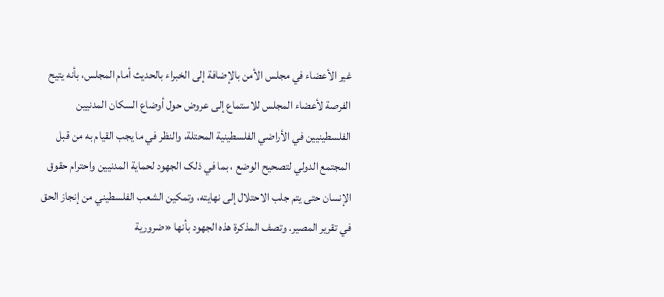غير الأعضاء في مجلس الأمن بالإضافة إلی الخبراء بالحديث أمام المجلس، بأنه يتيح الفرصة لأعضاء المجلس للاستماع إلی عروض حول أوضاع السکان المدنيين الفلسطينيين في الأراضي الفلسطينية المحتلة، والنظر في ما يجب القيام به من قبل المجتمع الدولي لتصحيح الوضع ، بما في ذلک الجهود لحماية المدنيين واحترام حقوق الإنسان حتی يتم جلب الاحتلال إلی نهايته، وتمکين الشعب الفلسطيني من إنجاز الحق في تقرير المصير. وتصف المذکرة هذه الجهود بأنها «ضرورية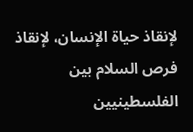لإنقاذ حياة الإنسان، لإنقاذ فرص السلام بين الفلسطينيين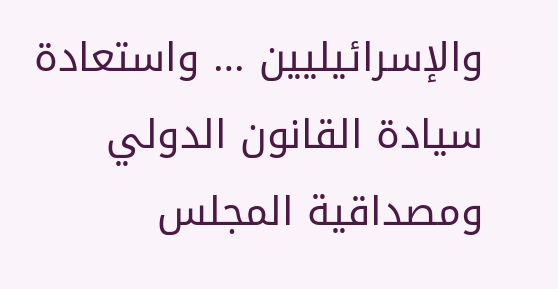والإسرائيليين … واستعادة سيادة القانون الدولي ومصداقية المجلس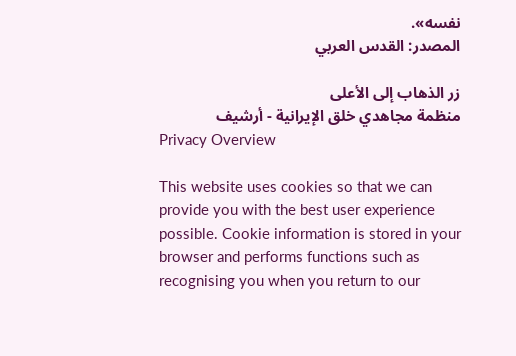نفسه».
المصدر: القدس العربي

زر الذهاب إلى الأعلى
منظمة مجاهدي خلق الإيرانية - أرشیف
Privacy Overview

This website uses cookies so that we can provide you with the best user experience possible. Cookie information is stored in your browser and performs functions such as recognising you when you return to our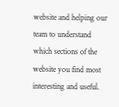website and helping our team to understand which sections of the website you find most interesting and useful.